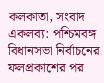কলকাতা, সংবাদ একলব্য: পশ্চিমবঙ্গ বিধানসভা নির্বাচনের ফলপ্রকাশের পর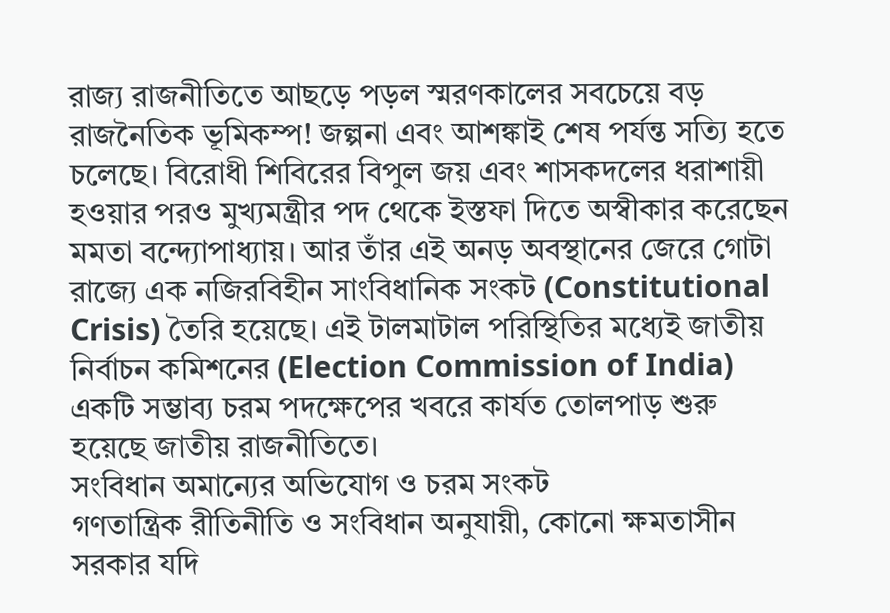রাজ্য রাজনীতিতে আছড়ে পড়ল স্মরণকালের সবচেয়ে বড় রাজনৈতিক ভূমিকম্প! জল্পনা এবং আশঙ্কাই শেষ পর্যন্ত সত্যি হতে চলেছে। বিরোধী শিবিরের বিপুল জয় এবং শাসকদলের ধরাশায়ী হওয়ার পরও মুখ্যমন্ত্রীর পদ থেকে ইস্তফা দিতে অস্বীকার করেছেন মমতা বন্দ্যোপাধ্যায়। আর তাঁর এই অনড় অবস্থানের জেরে গোটা রাজ্যে এক নজিরবিহীন সাংবিধানিক সংকট (Constitutional Crisis) তৈরি হয়েছে। এই টালমাটাল পরিস্থিতির মধ্যেই জাতীয় নির্বাচন কমিশনের (Election Commission of India) একটি সম্ভাব্য চরম পদক্ষেপের খবরে কার্যত তোলপাড় শুরু হয়েছে জাতীয় রাজনীতিতে।
সংবিধান অমান্যের অভিযোগ ও চরম সংকট
গণতান্ত্রিক রীতিনীতি ও সংবিধান অনুযায়ী, কোনো ক্ষমতাসীন সরকার যদি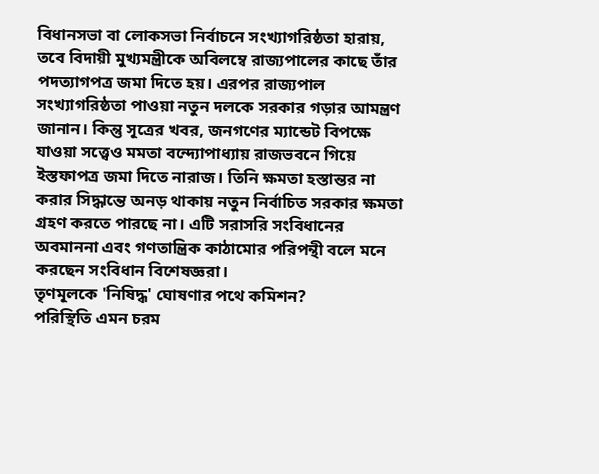বিধানসভা বা লোকসভা নির্বাচনে সংখ্যাগরিষ্ঠতা হারায়, তবে বিদায়ী মুখ্যমন্ত্রীকে অবিলম্বে রাজ্যপালের কাছে তাঁর পদত্যাগপত্র জমা দিতে হয়। এরপর রাজ্যপাল সংখ্যাগরিষ্ঠতা পাওয়া নতুন দলকে সরকার গড়ার আমন্ত্রণ জানান। কিন্তু সূত্রের খবর, জনগণের ম্যান্ডেট বিপক্ষে যাওয়া সত্ত্বেও মমতা বন্দ্যোপাধ্যায় রাজভবনে গিয়ে ইস্তফাপত্র জমা দিতে নারাজ। তিনি ক্ষমতা হস্তান্তর না করার সিদ্ধান্তে অনড় থাকায় নতুন নির্বাচিত সরকার ক্ষমতা গ্রহণ করতে পারছে না। এটি সরাসরি সংবিধানের অবমাননা এবং গণতান্ত্রিক কাঠামোর পরিপন্থী বলে মনে করছেন সংবিধান বিশেষজ্ঞরা।
তৃণমূলকে 'নিষিদ্ধ' ঘোষণার পথে কমিশন?
পরিস্থিতি এমন চরম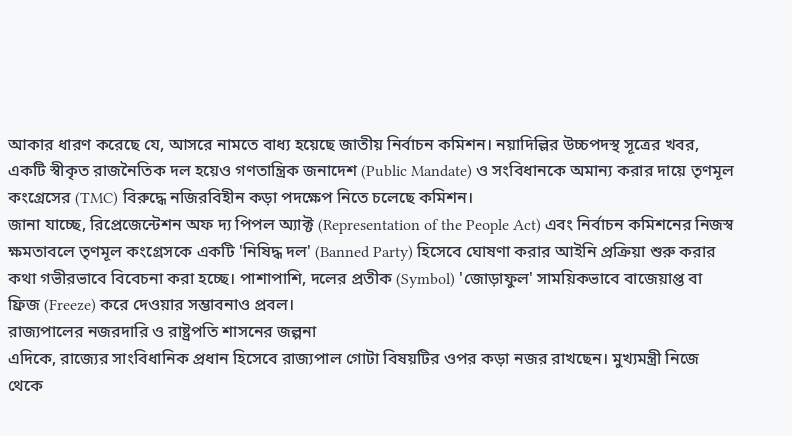আকার ধারণ করেছে যে, আসরে নামতে বাধ্য হয়েছে জাতীয় নির্বাচন কমিশন। নয়াদিল্লির উচ্চপদস্থ সূত্রের খবর, একটি স্বীকৃত রাজনৈতিক দল হয়েও গণতান্ত্রিক জনাদেশ (Public Mandate) ও সংবিধানকে অমান্য করার দায়ে তৃণমূল কংগ্রেসের (TMC) বিরুদ্ধে নজিরবিহীন কড়া পদক্ষেপ নিতে চলেছে কমিশন।
জানা যাচ্ছে, রিপ্রেজেন্টেশন অফ দ্য পিপল অ্যাক্ট (Representation of the People Act) এবং নির্বাচন কমিশনের নিজস্ব ক্ষমতাবলে তৃণমূল কংগ্রেসকে একটি 'নিষিদ্ধ দল' (Banned Party) হিসেবে ঘোষণা করার আইনি প্রক্রিয়া শুরু করার কথা গভীরভাবে বিবেচনা করা হচ্ছে। পাশাপাশি, দলের প্রতীক (Symbol) 'জোড়াফুল' সাময়িকভাবে বাজেয়াপ্ত বা ফ্রিজ (Freeze) করে দেওয়ার সম্ভাবনাও প্রবল।
রাজ্যপালের নজরদারি ও রাষ্ট্রপতি শাসনের জল্পনা
এদিকে, রাজ্যের সাংবিধানিক প্রধান হিসেবে রাজ্যপাল গোটা বিষয়টির ওপর কড়া নজর রাখছেন। মুখ্যমন্ত্রী নিজে থেকে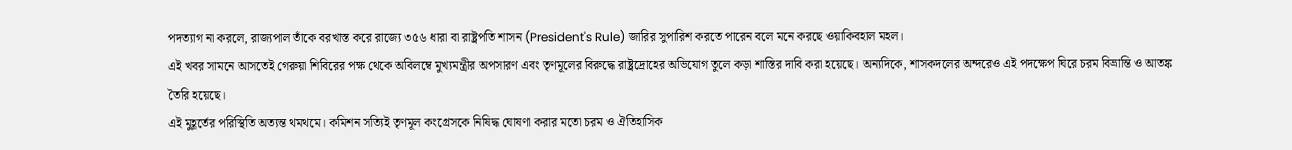পদত্যাগ না করলে, রাজ্যপাল তাঁকে বরখাস্ত করে রাজ্যে ৩৫৬ ধারা বা রাষ্ট্রপতি শাসন (President's Rule) জারির সুপারিশ করতে পারেন বলে মনে করছে ওয়াকিবহাল মহল।
এই খবর সামনে আসতেই গেরুয়া শিবিরের পক্ষ থেকে অবিলম্বে মুখ্যমন্ত্রীর অপসারণ এবং তৃণমূলের বিরুদ্ধে রাষ্ট্রদ্রোহের অভিযোগ তুলে কড়া শাস্তির দাবি করা হয়েছে। অন্যদিকে, শাসকদলের অন্দরেও এই পদক্ষেপ ঘিরে চরম বিভ্রান্তি ও আতঙ্ক তৈরি হয়েছে।
এই মুহূর্তের পরিস্থিতি অত্যন্ত থমথমে। কমিশন সত্যিই তৃণমূল কংগ্রেসকে নিষিদ্ধ ঘোষণা করার মতো চরম ও ঐতিহাসিক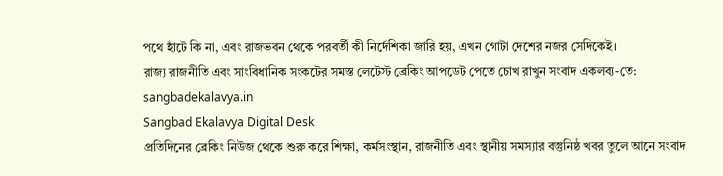পথে হাঁটে কি না, এবং রাজভবন থেকে পরবর্তী কী নির্দেশিকা জারি হয়, এখন গোটা দেশের নজর সেদিকেই।
রাজ্য রাজনীতি এবং সাংবিধানিক সংকটের সমস্ত লেটেস্ট ব্রেকিং আপডেট পেতে চোখ রাখুন সংবাদ একলব্য-তে: sangbadekalavya.in
Sangbad Ekalavya Digital Desk
প্রতিদিনের ব্রেকিং নিউজ থেকে শুরু করে শিক্ষা, কর্মসংস্থান, রাজনীতি এবং স্থানীয় সমস্যার বস্তুনিষ্ঠ খবর তুলে আনে সংবাদ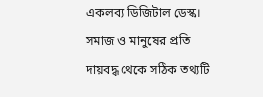একলব্য ডিজিটাল ডেস্ক। সমাজ ও মানুষের প্রতি দায়বদ্ধ থেকে সঠিক তথ্যটি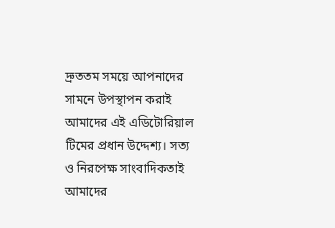দ্রুততম সময়ে আপনাদের সামনে উপস্থাপন করাই আমাদের এই এডিটোরিয়াল টিমের প্রধান উদ্দেশ্য। সত্য ও নিরপেক্ষ সাংবাদিকতাই আমাদের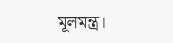মূলমন্ত্র।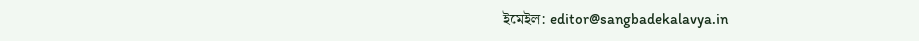ইমেইল: editor@sangbadekalavya.in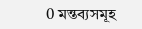0 মন্তব্যসমূহ